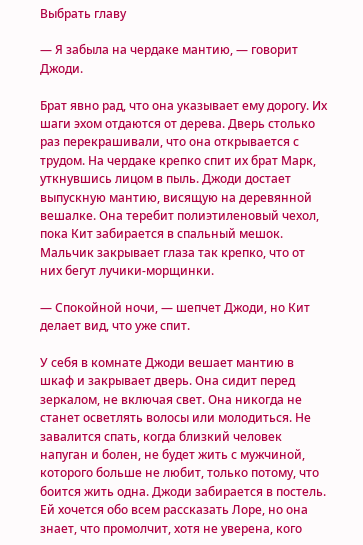Выбрать главу

— Я забыла на чердаке мантию, — говорит Джоди.

Брат явно рад, что она указывает ему дорогу. Их шаги эхом отдаются от дерева. Дверь столько раз перекрашивали, что она открывается с трудом. На чердаке крепко спит их брат Марк, уткнувшись лицом в пыль. Джоди достает выпускную мантию, висящую на деревянной вешалке. Она теребит полиэтиленовый чехол, пока Кит забирается в спальный мешок. Мальчик закрывает глаза так крепко, что от них бегут лучики-морщинки.

— Спокойной ночи, — шепчет Джоди, но Кит делает вид, что уже спит.

У себя в комнате Джоди вешает мантию в шкаф и закрывает дверь. Она сидит перед зеркалом, не включая свет. Она никогда не станет осветлять волосы или молодиться. Не завалится спать, когда близкий человек напуган и болен, не будет жить с мужчиной, которого больше не любит, только потому, что боится жить одна. Джоди забирается в постель. Ей хочется обо всем рассказать Лоре, но она знает, что промолчит, хотя не уверена, кого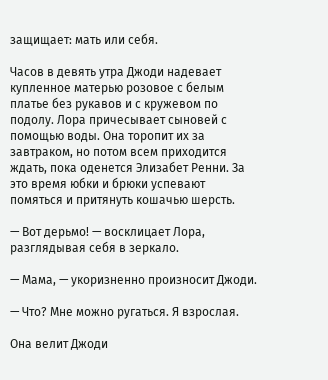защищает: мать или себя.

Часов в девять утра Джоди надевает купленное матерью розовое с белым платье без рукавов и с кружевом по подолу. Лора причесывает сыновей с помощью воды. Она торопит их за завтраком, но потом всем приходится ждать, пока оденется Элизабет Ренни. За это время юбки и брюки успевают помяться и притянуть кошачью шерсть.

— Вот дерьмо! — восклицает Лора, разглядывая себя в зеркало.

— Мама, — укоризненно произносит Джоди.

— Что? Мне можно ругаться. Я взрослая.

Она велит Джоди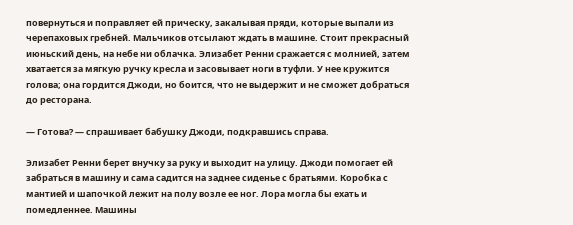повернуться и поправляет ей прическу, закалывая пряди, которые выпали из черепаховых гребней. Мальчиков отсылают ждать в машине. Стоит прекрасный июньский день, на небе ни облачка. Элизабет Ренни сражается с молнией, затем хватается за мягкую ручку кресла и засовывает ноги в туфли. У нее кружится голова; она гордится Джоди, но боится, что не выдержит и не сможет добраться до ресторана.

— Готова? — спрашивает бабушку Джоди, подкравшись справа.

Элизабет Ренни берет внучку за руку и выходит на улицу. Джоди помогает ей забраться в машину и сама садится на заднее сиденье с братьями. Коробка с мантией и шапочкой лежит на полу возле ее ног. Лора могла бы ехать и помедленнее. Машины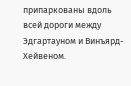припаркованы вдоль всей дороги между Эдгартауном и Винъярд-Хейвеном.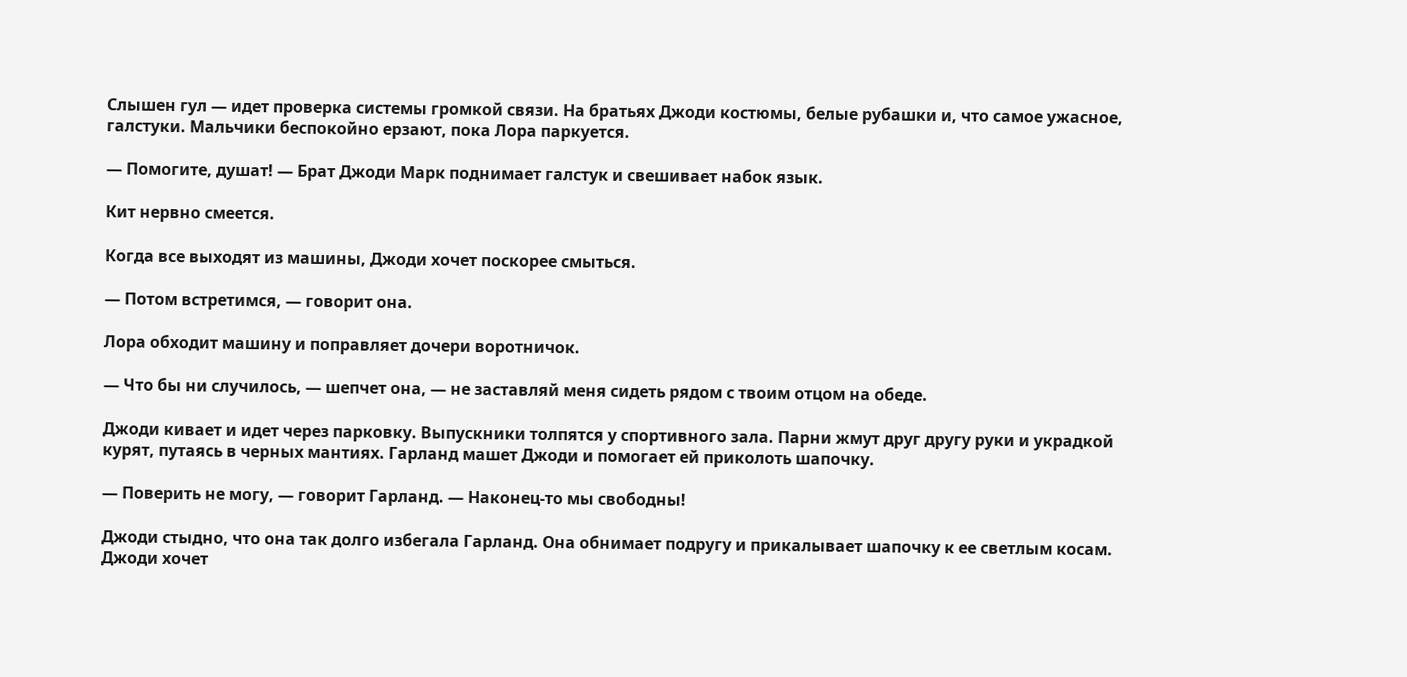Слышен гул — идет проверка системы громкой связи. На братьях Джоди костюмы, белые рубашки и, что самое ужасное, галстуки. Мальчики беспокойно ерзают, пока Лора паркуется.

— Помогите, душат! — Брат Джоди Марк поднимает галстук и свешивает набок язык.

Кит нервно смеется.

Когда все выходят из машины, Джоди хочет поскорее смыться.

— Потом встретимся, — говорит она.

Лора обходит машину и поправляет дочери воротничок.

— Что бы ни случилось, — шепчет она, — не заставляй меня сидеть рядом с твоим отцом на обеде.

Джоди кивает и идет через парковку. Выпускники толпятся у спортивного зала. Парни жмут друг другу руки и украдкой курят, путаясь в черных мантиях. Гарланд машет Джоди и помогает ей приколоть шапочку.

— Поверить не могу, — говорит Гарланд. — Наконец-то мы свободны!

Джоди стыдно, что она так долго избегала Гарланд. Она обнимает подругу и прикалывает шапочку к ее светлым косам. Джоди хочет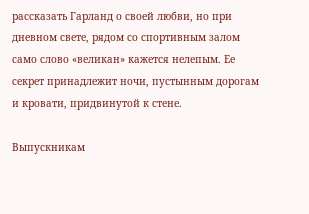рассказать Гарланд о своей любви, но при дневном свете, рядом со спортивным залом само слово «великан» кажется нелепым. Ее секрет принадлежит ночи, пустынным дорогам и кровати, придвинутой к стене.

Выпускникам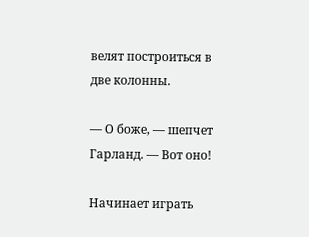велят построиться в две колонны.

— О боже, — шепчет Гарланд. — Вот оно!

Начинает играть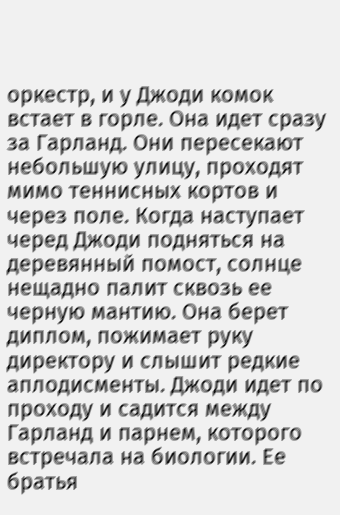оркестр, и у Джоди комок встает в горле. Она идет сразу за Гарланд. Они пересекают небольшую улицу, проходят мимо теннисных кортов и через поле. Когда наступает черед Джоди подняться на деревянный помост, солнце нещадно палит сквозь ее черную мантию. Она берет диплом, пожимает руку директору и слышит редкие аплодисменты. Джоди идет по проходу и садится между Гарланд и парнем, которого встречала на биологии. Ее братья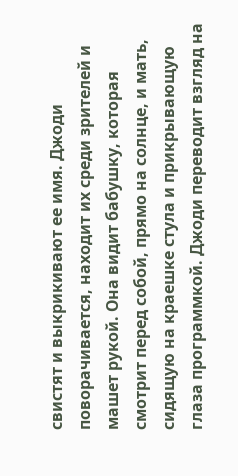свистят и выкрикивают ее имя. Джоди поворачивается, находит их среди зрителей и машет рукой. Она видит бабушку, которая смотрит перед собой, прямо на солнце, и мать, сидящую на краешке стула и прикрывающую глаза программкой. Джоди переводит взгляд на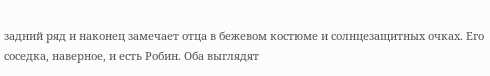задний ряд и наконец замечает отца в бежевом костюме и солнцезащитных очках. Его соседка, наверное, и есть Робин. Оба выглядят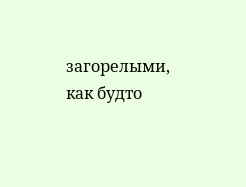загорелыми, как будто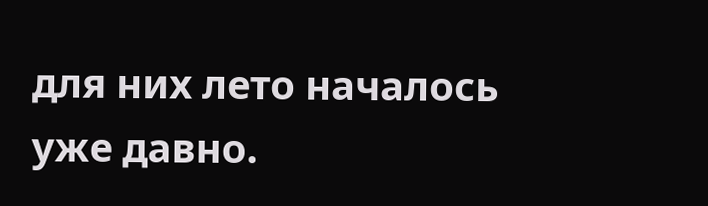для них лето началось уже давно.